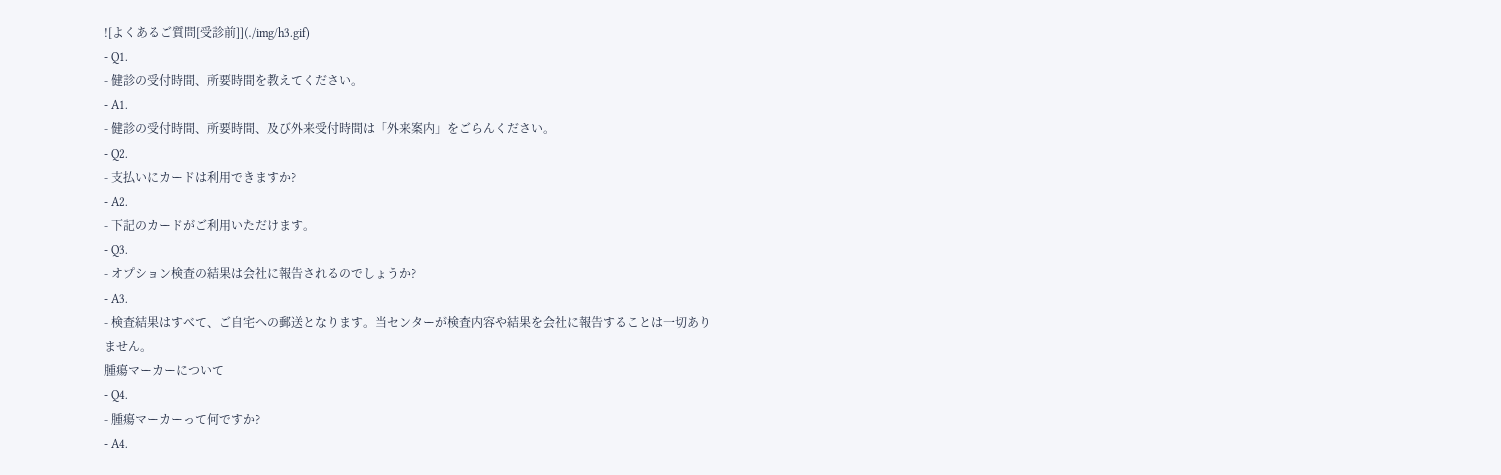![よくあるご質問[受診前]](./img/h3.gif)
- Q1.
- 健診の受付時間、所要時間を教えてください。
- A1.
- 健診の受付時間、所要時間、及び外来受付時間は「外来案内」をごらんください。
- Q2.
- 支払いにカードは利用できますか?
- A2.
- 下記のカードがご利用いただけます。
- Q3.
- オプション検査の結果は会社に報告されるのでしょうか?
- A3.
- 検査結果はすべて、ご自宅への郵送となります。当センターが検査内容や結果を会社に報告することは一切ありません。
腫瘍マーカーについて
- Q4.
- 腫瘍マーカーって何ですか?
- A4.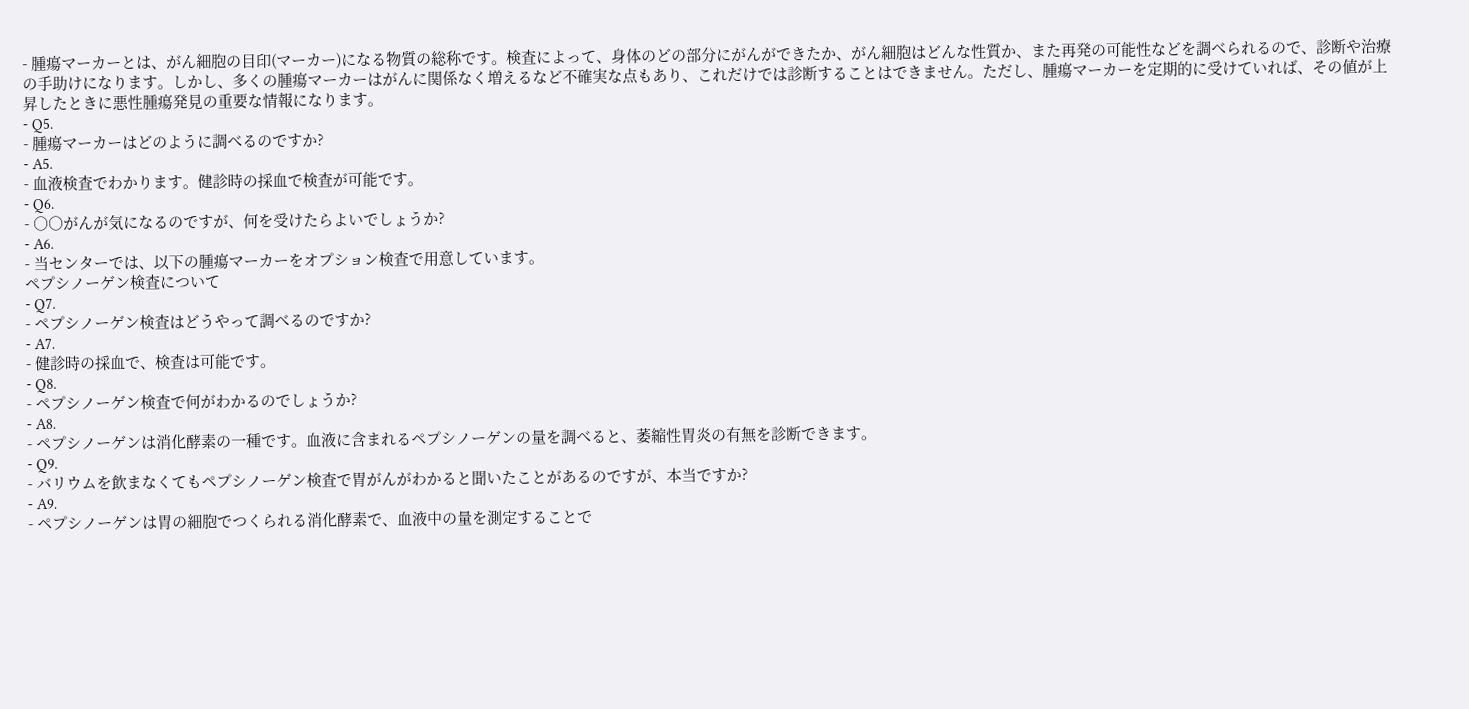- 腫瘍マーカーとは、がん細胞の目印(マーカー)になる物質の総称です。検査によって、身体のどの部分にがんができたか、がん細胞はどんな性質か、また再発の可能性などを調べられるので、診断や治療の手助けになります。しかし、多くの腫瘍マーカーはがんに関係なく増えるなど不確実な点もあり、これだけでは診断することはできません。ただし、腫瘍マーカーを定期的に受けていれば、その値が上昇したときに悪性腫瘍発見の重要な情報になります。
- Q5.
- 腫瘍マーカーはどのように調べるのですか?
- A5.
- 血液検査でわかります。健診時の採血で検査が可能です。
- Q6.
- ○○がんが気になるのですが、何を受けたらよいでしょうか?
- A6.
- 当センターでは、以下の腫瘍マーカーをオプション検査で用意しています。
ペプシノーゲン検査について
- Q7.
- ペプシノーゲン検査はどうやって調べるのですか?
- A7.
- 健診時の採血で、検査は可能です。
- Q8.
- ペプシノーゲン検査で何がわかるのでしょうか?
- A8.
- ペプシノーゲンは消化酵素の一種です。血液に含まれるペプシノーゲンの量を調べると、萎縮性胃炎の有無を診断できます。
- Q9.
- バリウムを飲まなくてもペプシノーゲン検査で胃がんがわかると聞いたことがあるのですが、本当ですか?
- A9.
- ペプシノーゲンは胃の細胞でつくられる消化酵素で、血液中の量を測定することで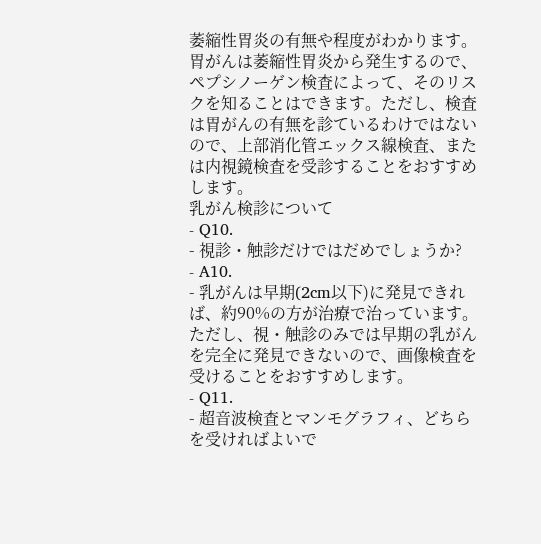萎縮性胃炎の有無や程度がわかります。胃がんは萎縮性胃炎から発生するので、ペプシノーゲン検査によって、そのリスクを知ることはできます。ただし、検査は胃がんの有無を診ているわけではないので、上部消化管エックス線検査、または内視鏡検査を受診することをおすすめします。
乳がん検診について
- Q10.
- 視診・触診だけではだめでしょうか?
- A10.
- 乳がんは早期(2cm以下)に発見できれば、約90%の方が治療で治っています。ただし、視・触診のみでは早期の乳がんを完全に発見できないので、画像検査を受けることをおすすめします。
- Q11.
- 超音波検査とマンモグラフィ、どちらを受ければよいで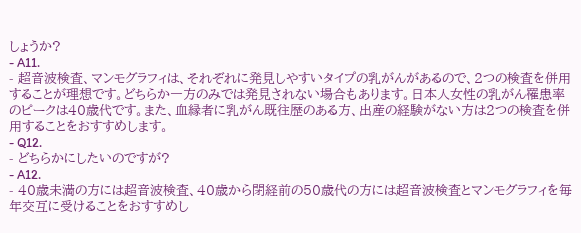しょうか?
- A11.
- 超音波検査、マンモグラフィは、それぞれに発見しやすいタイプの乳がんがあるので、2つの検査を併用することが理想です。どちらか一方のみでは発見されない場合もあります。日本人女性の乳がん罹患率のピークは40歳代です。また、血縁者に乳がん既往歴のある方、出産の経験がない方は2つの検査を併用することをおすすめします。
- Q12.
- どちらかにしたいのですが?
- A12.
- 40歳未満の方には超音波検査、40歳から閉経前の50歳代の方には超音波検査とマンモグラフィを毎年交互に受けることをおすすめし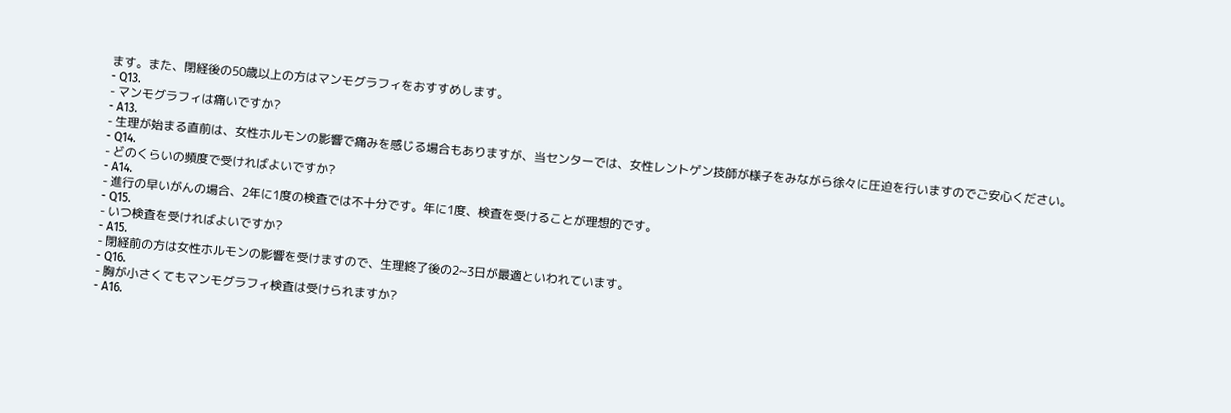ます。また、閉経後の50歳以上の方はマンモグラフィをおすすめします。
- Q13.
- マンモグラフィは痛いですか?
- A13.
- 生理が始まる直前は、女性ホルモンの影響で痛みを感じる場合もありますが、当センターでは、女性レントゲン技師が様子をみながら徐々に圧迫を行いますのでご安心ください。
- Q14.
- どのくらいの頻度で受ければよいですか?
- A14.
- 進行の早いがんの場合、2年に1度の検査では不十分です。年に1度、検査を受けることが理想的です。
- Q15.
- いつ検査を受ければよいですか?
- A15.
- 閉経前の方は女性ホルモンの影響を受けますので、生理終了後の2~3日が最適といわれています。
- Q16.
- 胸が小さくてもマンモグラフィ検査は受けられますか?
- A16.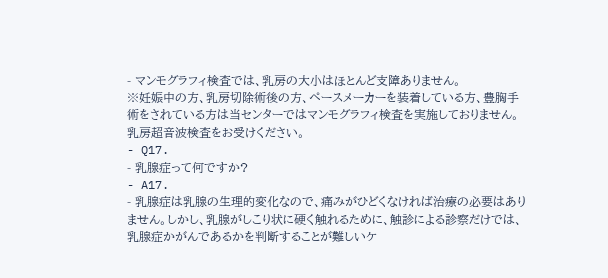- マンモグラフィ検査では、乳房の大小はほとんど支障ありません。
※妊娠中の方、乳房切除術後の方、ペースメーカーを装着している方、豊胸手術をされている方は当センターではマンモグラフィ検査を実施しておりません。乳房超音波検査をお受けください。
- Q17.
- 乳腺症って何ですか?
- A17.
- 乳腺症は乳腺の生理的変化なので、痛みがひどくなければ治療の必要はありません。しかし、乳腺がしこり状に硬く触れるために、触診による診察だけでは、乳腺症かがんであるかを判断することが難しいケ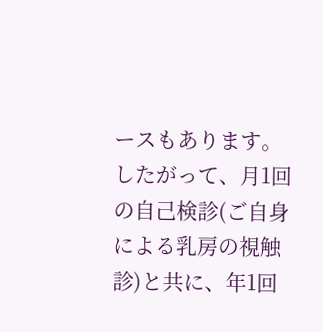ースもあります。したがって、月1回の自己検診(ご自身による乳房の視触診)と共に、年1回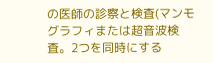の医師の診察と検査(マンモグラフィまたは超音波検査。2つを同時にする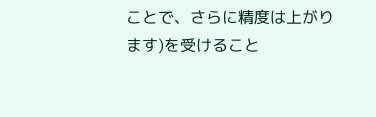ことで、さらに精度は上がります)を受けること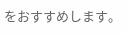をおすすめします。